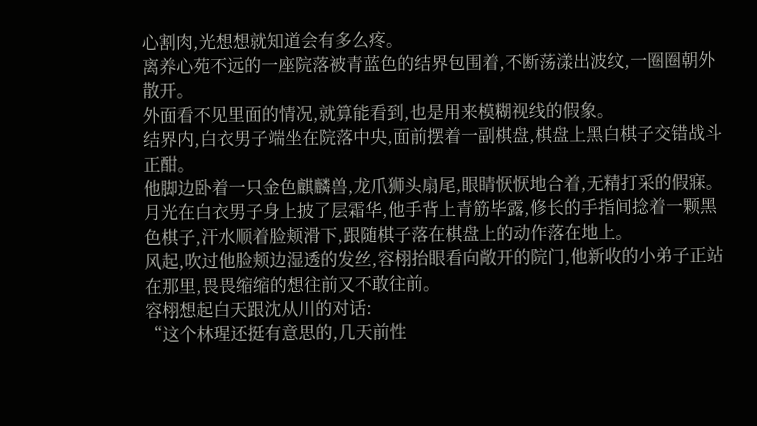心割肉,光想想就知道会有多么疼。
离养心苑不远的一座院落被青蓝色的结界包围着,不断荡漾出波纹,一圈圈朝外散开。
外面看不见里面的情况,就算能看到,也是用来模糊视线的假象。
结界内,白衣男子端坐在院落中央,面前摆着一副棋盘,棋盘上黑白棋子交错战斗正酣。
他脚边卧着一只金色麒麟兽,龙爪狮头扇尾,眼睛恹恹地合着,无精打采的假寐。
月光在白衣男子身上披了层霜华,他手背上青筋毕露,修长的手指间捻着一颗黑色棋子,汗水顺着脸颊滑下,跟随棋子落在棋盘上的动作落在地上。
风起,吹过他脸颊边湿透的发丝,容栩抬眼看向敞开的院门,他新收的小弟子正站在那里,畏畏缩缩的想往前又不敢往前。
容栩想起白天跟沈从川的对话:
“这个林瑆还挺有意思的,几天前性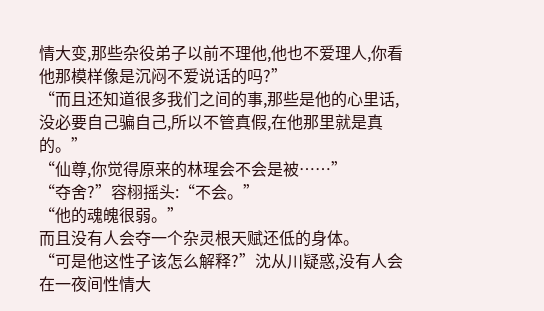情大变,那些杂役弟子以前不理他,他也不爱理人,你看他那模样像是沉闷不爱说话的吗?”
“而且还知道很多我们之间的事,那些是他的心里话,没必要自己骗自己,所以不管真假,在他那里就是真的。”
“仙尊,你觉得原来的林瑆会不会是被……”
“夺舍?”容栩摇头:“不会。”
“他的魂魄很弱。”
而且没有人会夺一个杂灵根天赋还低的身体。
“可是他这性子该怎么解释?”沈从川疑惑,没有人会在一夜间性情大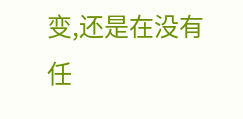变,还是在没有任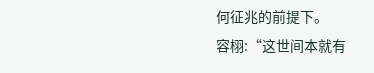何征兆的前提下。
容栩:“这世间本就有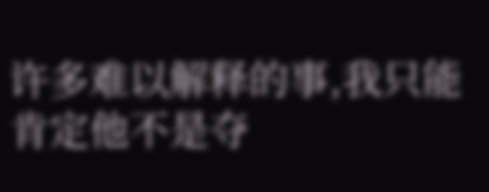许多难以解释的事,我只能肯定他不是夺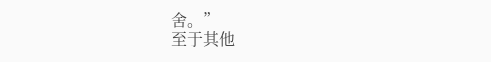舍。”
至于其他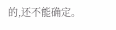的,还不能确定。